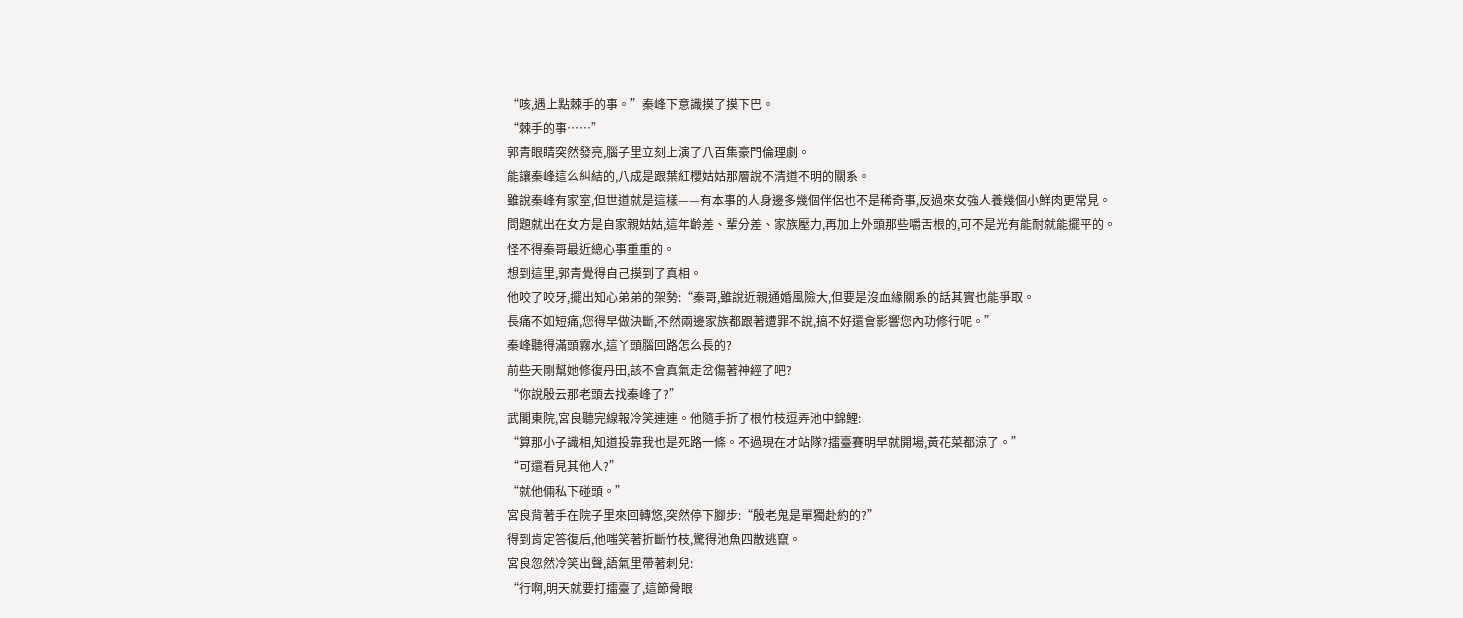“咳,遇上點棘手的事。”秦峰下意識摸了摸下巴。
“棘手的事……”
郭青眼睛突然發亮,腦子里立刻上演了八百集豪門倫理劇。
能讓秦峰這么糾結的,八成是跟葉紅櫻姑姑那層說不清道不明的關系。
雖說秦峰有家室,但世道就是這樣——有本事的人身邊多幾個伴侶也不是稀奇事,反過來女強人養幾個小鮮肉更常見。
問題就出在女方是自家親姑姑,這年齡差、輩分差、家族壓力,再加上外頭那些嚼舌根的,可不是光有能耐就能擺平的。
怪不得秦哥最近總心事重重的。
想到這里,郭青覺得自己摸到了真相。
他咬了咬牙,擺出知心弟弟的架勢:“秦哥,雖說近親通婚風險大,但要是沒血緣關系的話其實也能爭取。
長痛不如短痛,您得早做決斷,不然兩邊家族都跟著遭罪不說,搞不好還會影響您內功修行呢。”
秦峰聽得滿頭霧水,這丫頭腦回路怎么長的?
前些天剛幫她修復丹田,該不會真氣走岔傷著神經了吧?
“你說殷云那老頭去找秦峰了?”
武閣東院,宮良聽完線報冷笑連連。他隨手折了根竹枝逗弄池中錦鯉:
“算那小子識相,知道投靠我也是死路一條。不過現在才站隊?擂臺賽明早就開場,黃花菜都涼了。”
“可還看見其他人?”
“就他倆私下碰頭。”
宮良背著手在院子里來回轉悠,突然停下腳步:“殷老鬼是單獨赴約的?”
得到肯定答復后,他嗤笑著折斷竹枝,驚得池魚四散逃竄。
宮良忽然冷笑出聲,語氣里帶著刺兒:
“行啊,明天就要打擂臺了,這節骨眼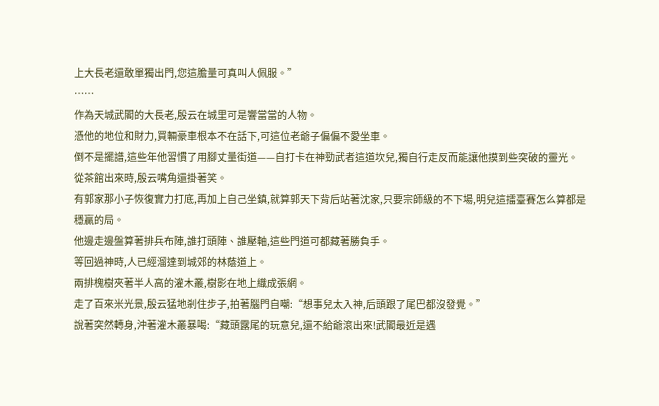上大長老還敢單獨出門,您這膽量可真叫人佩服。”
……
作為天城武閣的大長老,殷云在城里可是響當當的人物。
憑他的地位和財力,買輛豪車根本不在話下,可這位老爺子偏偏不愛坐車。
倒不是擺譜,這些年他習慣了用腳丈量街道——自打卡在神勁武者這道坎兒,獨自行走反而能讓他摸到些突破的靈光。
從茶館出來時,殷云嘴角還掛著笑。
有郭家那小子恢復實力打底,再加上自己坐鎮,就算郭天下背后站著沈家,只要宗師級的不下場,明兒這擂臺賽怎么算都是穩贏的局。
他邊走邊盤算著排兵布陣,誰打頭陣、誰壓軸,這些門道可都藏著勝負手。
等回過神時,人已經溜達到城郊的林蔭道上。
兩排槐樹夾著半人高的灌木叢,樹影在地上織成張網。
走了百來米光景,殷云猛地剎住步子,拍著腦門自嘲:“想事兒太入神,后頭跟了尾巴都沒發覺。”
說著突然轉身,沖著灌木叢暴喝:“藏頭露尾的玩意兒,還不給爺滾出來!武閣最近是遇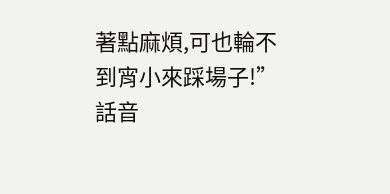著點麻煩,可也輪不到宵小來踩場子!”
話音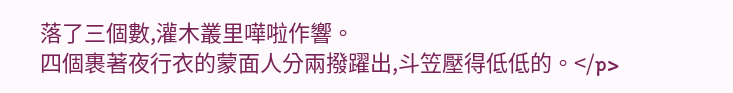落了三個數,灌木叢里嘩啦作響。
四個裹著夜行衣的蒙面人分兩撥躍出,斗笠壓得低低的。</p>